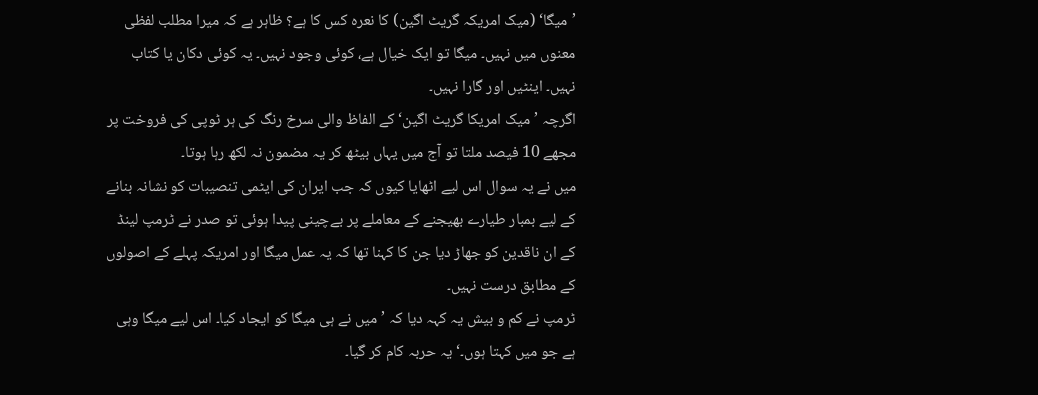’میگا‘ (میک امریکہ گریٹ اگین) کا نعرہ کس کا ہے؟ ظاہر ہے کہ میرا مطلب لفظی معنوں میں نہیں۔ میگا تو ایک خیال ہے، کوئی وجود نہیں۔ یہ کوئی دکان یا کتاب نہیں۔ اینٹیں اور گارا نہیں۔
اگرچہ ’میک امریکا گریٹ اگین‘ کے الفاظ والی سرخ رنگ کی ہر ٹوپی کی فروخت پر مجھے 10 فیصد ملتا تو آج میں یہاں بیٹھ کر یہ مضمون نہ لکھ رہا ہوتا۔
میں نے یہ سوال اس لیے اٹھایا کیوں کہ جب ایران کی ایٹمی تنصیبات کو نشانہ بنانے کے لیے بمبار طیارے بھیجنے کے معاملے پر بےچینی پیدا ہوئی تو صدر نے ٹرمپ لینڈ کے ان ناقدین کو جھاڑ دیا جن کا کہنا تھا کہ یہ عمل میگا اور امریکہ پہلے کے اصولوں کے مطابق درست نہیں۔
ٹرمپ نے کم و بیش یہ کہہ دیا کہ ’میں نے ہی میگا کو ایجاد کیا۔ اس لیے میگا وہی ہے جو میں کہتا ہوں۔‘ یہ حربہ کام کر گیا۔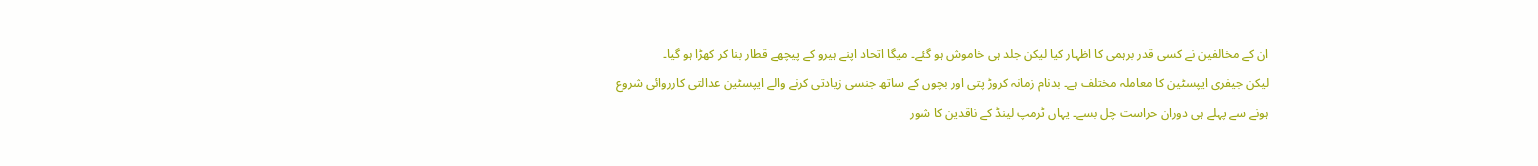ان کے مخالفین نے کسی قدر برہمی کا اظہار کیا لیکن جلد ہی خاموش ہو گئے۔ میگا اتحاد اپنے ہیرو کے پیچھے قطار بنا کر کھڑا ہو گیا۔
لیکن جیفری ایپسٹین کا معاملہ مختلف ہے۔ بدنام زمانہ کروڑ پتی اور بچوں کے ساتھ جنسی زیادتی کرنے والے ایپسٹین عدالتی کارروائی شروع ہونے سے پہلے ہی دوران حراست چل بسے۔ یہاں ٹرمپ لینڈ کے ناقدین کا شور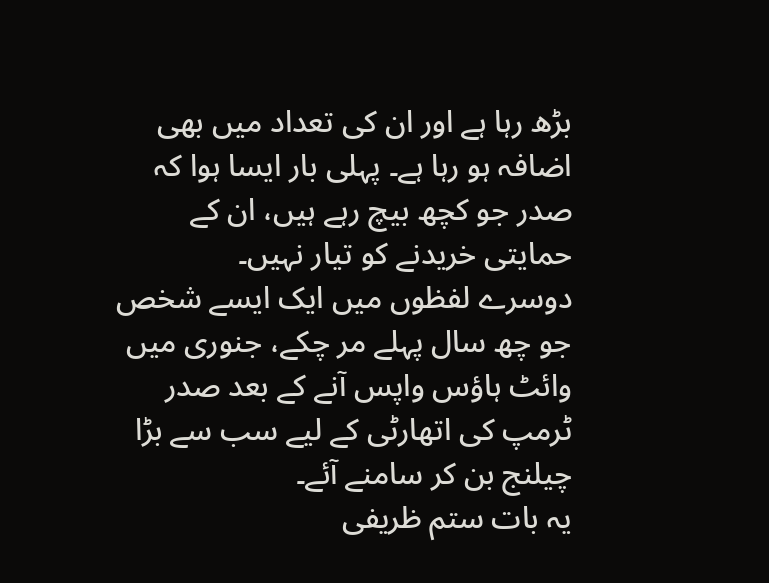بڑھ رہا ہے اور ان کی تعداد میں بھی اضافہ ہو رہا ہے۔ پہلی بار ایسا ہوا کہ صدر جو کچھ بیچ رہے ہیں، ان کے حمایتی خریدنے کو تیار نہیں۔
دوسرے لفظوں میں ایک ایسے شخص جو چھ سال پہلے مر چکے، جنوری میں وائٹ ہاؤس واپس آنے کے بعد صدر ٹرمپ کی اتھارٹی کے لیے سب سے بڑا چیلنج بن کر سامنے آئے۔
یہ بات ستم ظریفی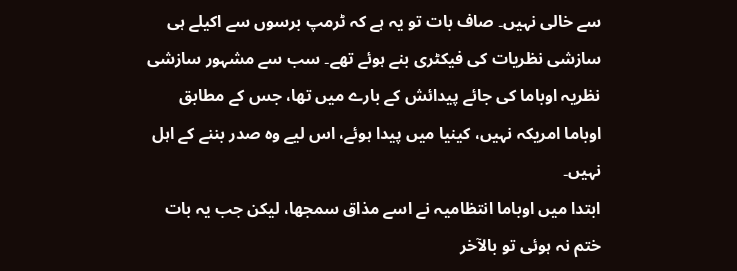سے خالی نہیں۔ صاف بات تو یہ ہے کہ ٹرمپ برسوں سے اکیلے ہی سازشی نظریات کی فیکٹری بنے ہوئے تھے۔ سب سے مشہور سازشی نظریہ اوباما کی جائے پیدائش کے بارے میں تھا، جس کے مطابق اوباما امریکہ نہیں، کینیا میں پیدا ہوئے، اس لیے وہ صدر بننے کے اہل نہیں۔
ابتدا میں اوباما انتظامیہ نے اسے مذاق سمجھا، لیکن جب یہ بات ختم نہ ہوئی تو بالآخر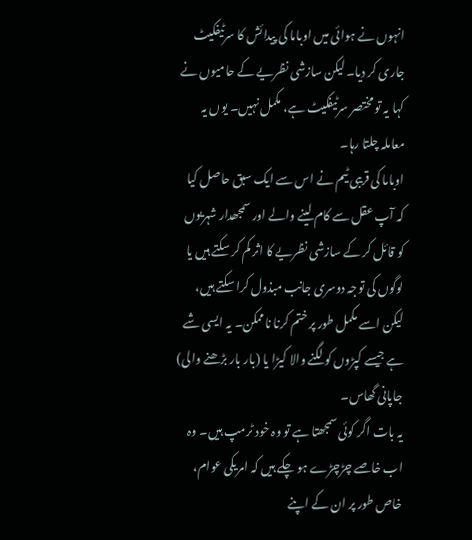انہوں نے ہوائی میں اوباما کی پیدائش کا سرٹیفکیٹ جاری کر دیا۔ لیکن سازشی نظریے کے حامیوں نے کہا یہ تو مختصر سرٹیفکیٹ ہے، مکمل نہیں۔ یوں یہ معاملہ چلتا رہا۔
اوباما کی قریبی ٹیم نے اس سے ایک سبق حاصل کیا کہ آپ عقل سے کام لینے والے اور سمجھدار شہریوں کو قائل کر کے سازشی نظریے کا اثر کم کر سکتے ہیں یا لوگوں کی توجہ دوسری جانب مبذول کرا سکتے ہیں، لیکن اسے مکمل طور پر ختم کرنا ناممکن۔ یہ ایسی شے ہے جیسے کپڑوں کو لگنے والا کیڑا یا (بار بار بڑھنے والی) جاپانی گھاس۔
یہ بات اگر کوئی سمجھتا ہے تو وہ خود ٹرمپ ہیں۔ وہ اب خاصے چڑچڑے ہو چکے ہیں کہ امریکی عوام، خاص طور پر ان کے اپنے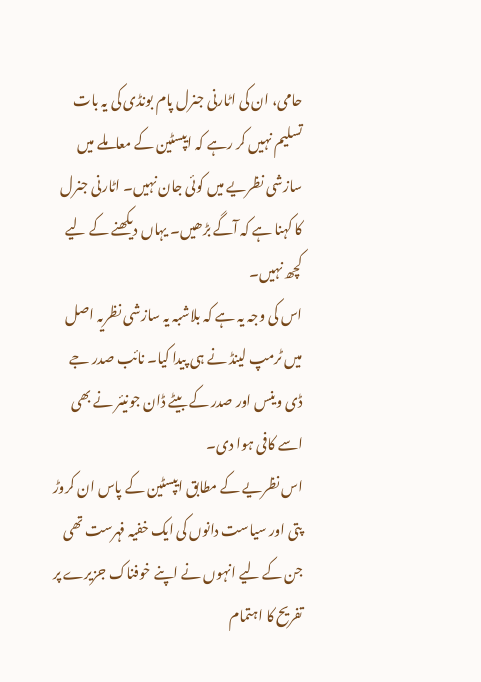حامی، ان کی اٹارنی جنرل پام بونڈی کی یہ بات تسلیم نہیں کر رہے کہ ایپسٹین کے معاملے میں سازشی نظریے میں کوئی جان نہیں۔ اٹارنی جنرل کا کہنا ہے کہ آگے بڑھیں۔ یہاں دیکھنے کے لیے کچھ نہیں۔
اس کی وجہ یہ ہے کہ بلاشبہ یہ سازشی نظریہ اصل میں ٹرمپ لینڈ نے ہی پیدا کیا۔ نائب صدر جے ڈی وینس اور صدر کے بیٹے ڈان جونیئر نے بھی اسے کافی ہوا دی۔
اس نظریے کے مطابق ایپسٹین کے پاس ان کروڑ پتی اور سیاست دانوں کی ایک خفیہ فہرست تھی جن کے لیے انہوں نے اپنے خوفناک جزیرے پر تفریح کا اہتمام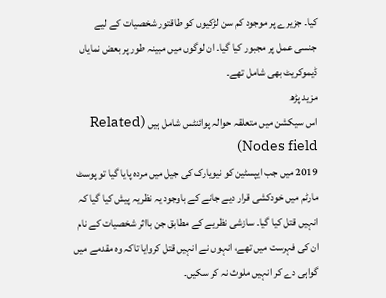کیا۔ جزیرے پر موجود کم سن لڑکیوں کو طاقتور شخصیات کے لیے جنسی عمل پر مجبور کیا گیا۔ ان لوگوں میں مبینہ طور پر بعض نمایاں ڈیموکریٹ بھی شامل تھے۔
مزید پڑھ
اس سیکشن میں متعلقہ حوالہ پوائنٹس شامل ہیں (Related Nodes field)
2019 میں جب ایپسٹین کو نیویارک کی جیل میں مردہ پایا گیا تو پوسٹ مارٹم میں خودکشی قرار دیے جانے کے باوجود یہ نظریہ پیش کیا گیا کہ انہیں قتل کیا گیا۔ سازشی نظریے کے مطابق جن بااثر شخصیات کے نام ان کی فہرست میں تھے، انہوں نے انہیں قتل کروایا تاکہ وہ مقدمے میں گواہی دے کر انہیں ملوث نہ کر سکیں۔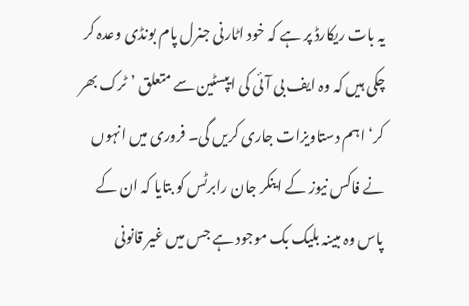یہ بات ریکارڈ پر ہے کہ خود اٹارنی جنرل پام بونڈی وعدہ کر چکی ہیں کہ وہ ایف بی آئی کی ایپسٹین سے متعلق ’ٹرک بھر کر‘ اہم دستاویزات جاری کریں گی۔ فروری میں انہوں نے فاکس نیوز کے اینکر جان رابرٹس کو بتایا کہ ان کے پاس وہ مبینہ بلیک بک موجود ہے جس میں غیر قانونی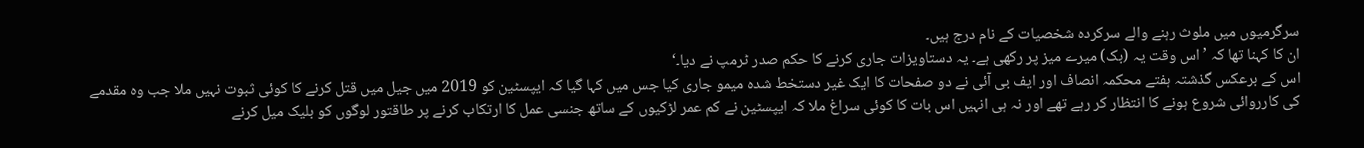سرگرمیوں میں ملوث رہنے والے سرکردہ شخصیات کے نام درج ہیں۔
ان کا کہنا تھا کہ ’اس وقت یہ (بک) میرے میز پر رکھی ہے۔ یہ دستاویزات جاری کرنے کا حکم صدر ٹرمپ نے دیا۔‘
اس کے برعکس گذشتہ ہفتے محکمہ انصاف اور ایف بی آئی نے دو صفحات کا ایک غیر دستخط شدہ میمو جاری کیا جس میں کہا گیا کہ ایپسٹین کو 2019 میں جیل میں قتل کرنے کا کوئی ثبوت نہیں ملا جب وہ مقدمے کی کارروائی شروع ہونے کا انتظار کر رہے تھے اور نہ ہی انہیں اس بات کا کوئی سراغ ملا کہ ایپسٹین نے کم عمر لڑکیوں کے ساتھ جنسی عمل کا ارتکاب کرنے پر طاقتور لوگوں کو بلیک میل کرنے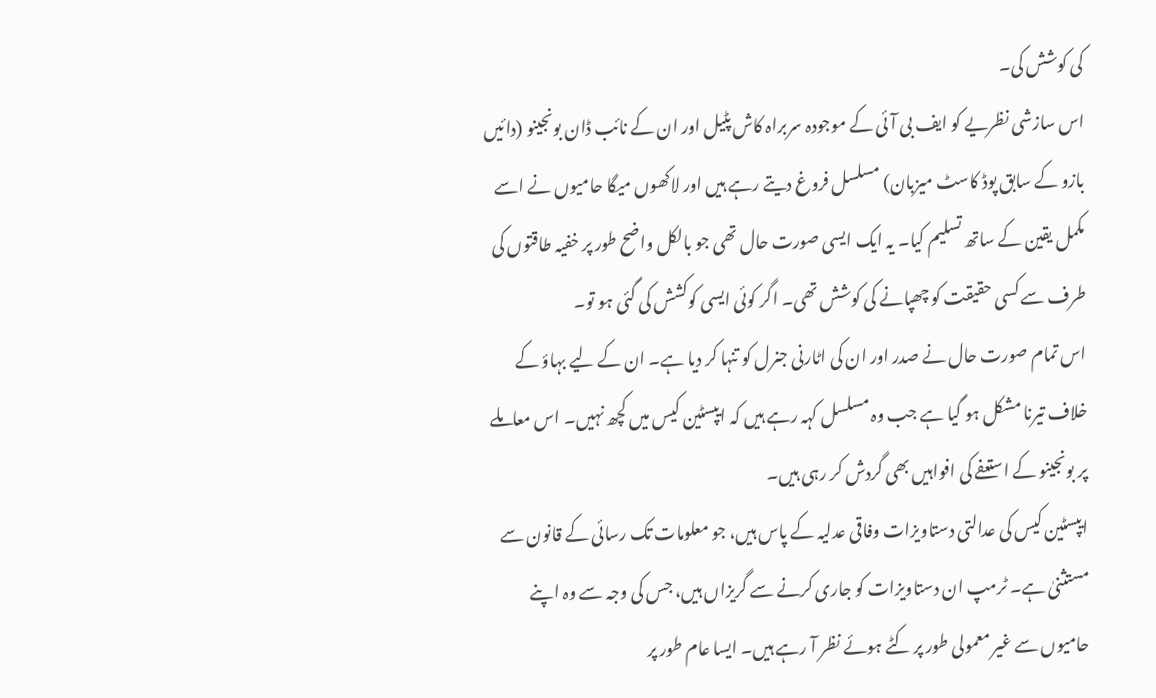کی کوشش کی۔
اس سازشی نظریے کو ایف بی آئی کے موجودہ سربراہ کاش پٹیل اور ان کے نائب ڈان بونجینو (دائیں بازو کے سابق پوڈ کاسٹ میزبان) مسلسل فروغ دیتے رہے ہیں اور لاکھوں میگا حامیوں نے اسے مکمل یقین کے ساتھ تسلیم کیا۔ یہ ایک ایسی صورت حال تھی جو بالکل واضح طور پر خفیہ طاقتوں کی طرف سے کسی حقیقت کو چھپانے کی کوشش تھی۔ اگر کوئی ایسی کوکشش کی گئی ہو تو۔
اس تمام صورت حال نے صدر اور ان کی اٹارنی جنرل کو تنہا کر دیا ہے۔ ان کے لیے بہاؤ کے خلاف تیرنا مشکل ہو گیا ہے جب وہ مسلسل کہہ رہے ہیں کہ ایپسٹین کیس میں کچھ نہیں۔ اس معاملے پر بونجینو کے استعفے کی افواہیں بھی گردش کر رہی ہیں۔
ایپسٹین کیس کی عدالتی دستاویزات وفاقی عدلیہ کے پاس ہیں، جو معلومات تک رسائی کے قانون سے مستثنیٰ ہے۔ ٹرمپ ان دستاویزات کو جاری کرنے سے گریزاں ہیں، جس کی وجہ سے وہ اپنے حامیوں سے غیر معمولی طور پر کٹے ہوئے نظر آ رہے ہیں۔ ایسا عام طور پر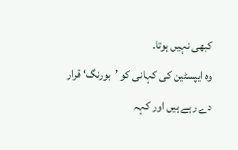کبھی نہیں ہوتا۔
وہ ایپسٹین کی کہانی کو ’بورنگ‘ قرار دے رہے ہیں اور کہہ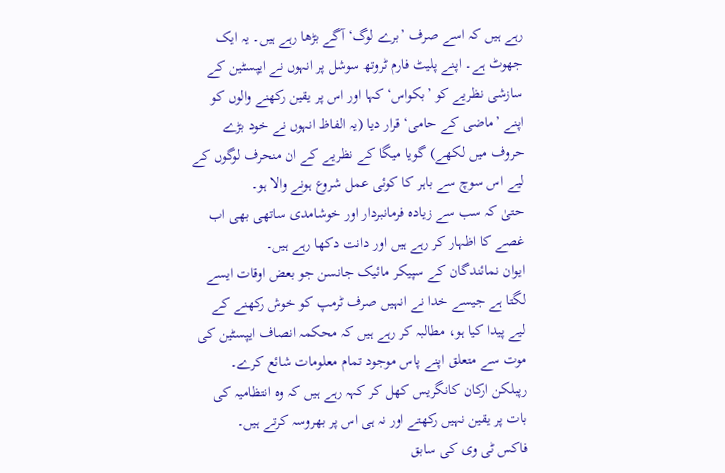رہے ہیں کہ اسے صرف ’برے لوگ‘ آگے بڑھا رہے ہیں۔ یہ ایک جھوٹ ہے۔ اپنے پلیٹ فارم ٹروتھ سوشل پر انہوں نے ایپسٹین کے سازشی نظریے کو ’بکواس‘ کہا اور اس پر یقین رکھنے والوں کو اپنے ’ماضی کے حامی‘ قرار دیا (یہ الفاظ انہوں نے خود بڑے حروف میں لکھے) گویا میگا کے نظریے کے ان منحرف لوگوں کے لیے اس سوچ سے باہر کا کوئی عمل شروع ہونے والا ہو۔
حتیٰ کہ سب سے زیادہ فرمانبردار اور خوشامدی ساتھی بھی اب غصے کا اظہار کر رہے ہیں اور دانت دکھا رہے ہیں۔
ایوان نمائندگان کے سپیکر مائیک جانسن جو بعض اوقات ایسے لگتا ہے جیسے خدا نے انہیں صرف ٹرمپ کو خوش رکھنے کے لیے پیدا کیا ہو، مطالبہ کر رہے ہیں کہ محکمہ انصاف ایپسٹین کی موت سے متعلق اپنے پاس موجود تمام معلومات شائع کرے۔ رپبلکن ارکان کانگریس کھل کر کہہ رہے ہیں کہ وہ انتظامیہ کی بات پر یقین نہیں رکھتے اور نہ ہی اس پر بھروسہ کرتے ہیں۔
فاکس ٹی وی کی سابق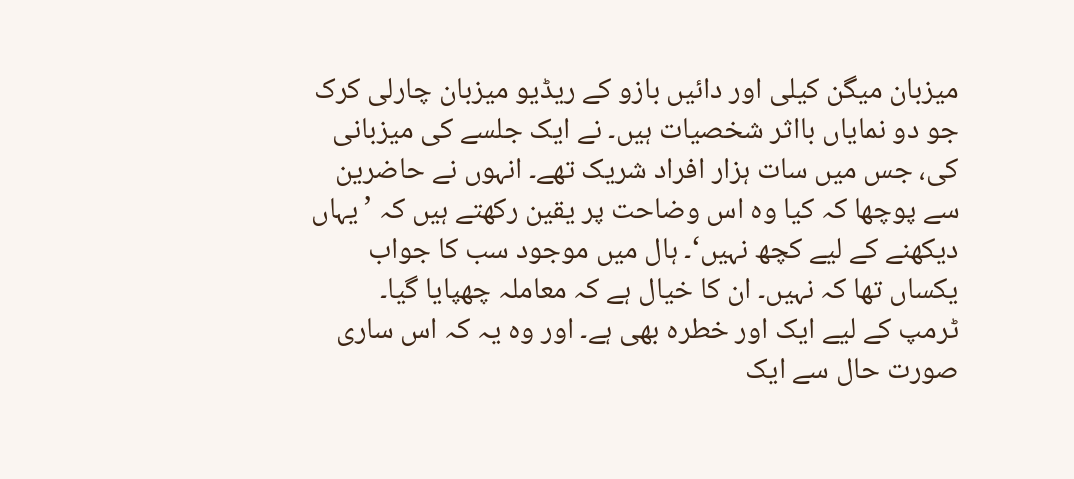میزبان میگن کیلی اور دائیں بازو کے ریڈیو میزبان چارلی کرک جو دو نمایاں بااثر شخصیات ہیں۔ نے ایک جلسے کی میزبانی کی، جس میں سات ہزار افراد شریک تھے۔ انہوں نے حاضرین سے پوچھا کہ کیا وہ اس وضاحت پر یقین رکھتے ہیں کہ ’یہاں دیکھنے کے لیے کچھ نہیں‘۔ ہال میں موجود سب کا جواب یکساں تھا کہ نہیں۔ ان کا خیال ہے کہ معاملہ چھپایا گیا۔
ٹرمپ کے لیے ایک اور خطرہ بھی ہے۔ اور وہ یہ کہ اس ساری صورت حال سے ایک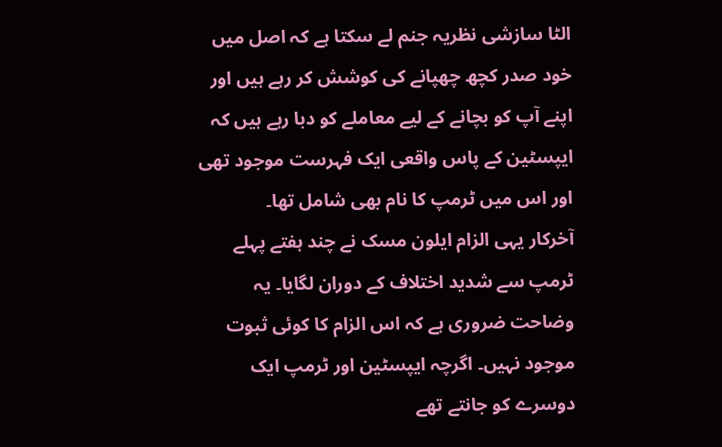الٹا سازشی نظریہ جنم لے سکتا ہے کہ اصل میں خود صدر کچھ چھپانے کی کوشش کر رہے ہیں اور اپنے آپ کو بچانے کے لیے معاملے کو دبا رہے ہیں کہ ایپسٹین کے پاس واقعی ایک فہرست موجود تھی اور اس میں ٹرمپ کا نام بھی شامل تھا۔
آخرکار یہی الزام ایلون مسک نے چند ہفتے پہلے ٹرمپ سے شدید اختلاف کے دوران لگایا۔ یہ وضاحت ضروری ہے کہ اس الزام کا کوئی ثبوت موجود نہیں۔ اگرچہ ایپسٹین اور ٹرمپ ایک دوسرے کو جانتے تھے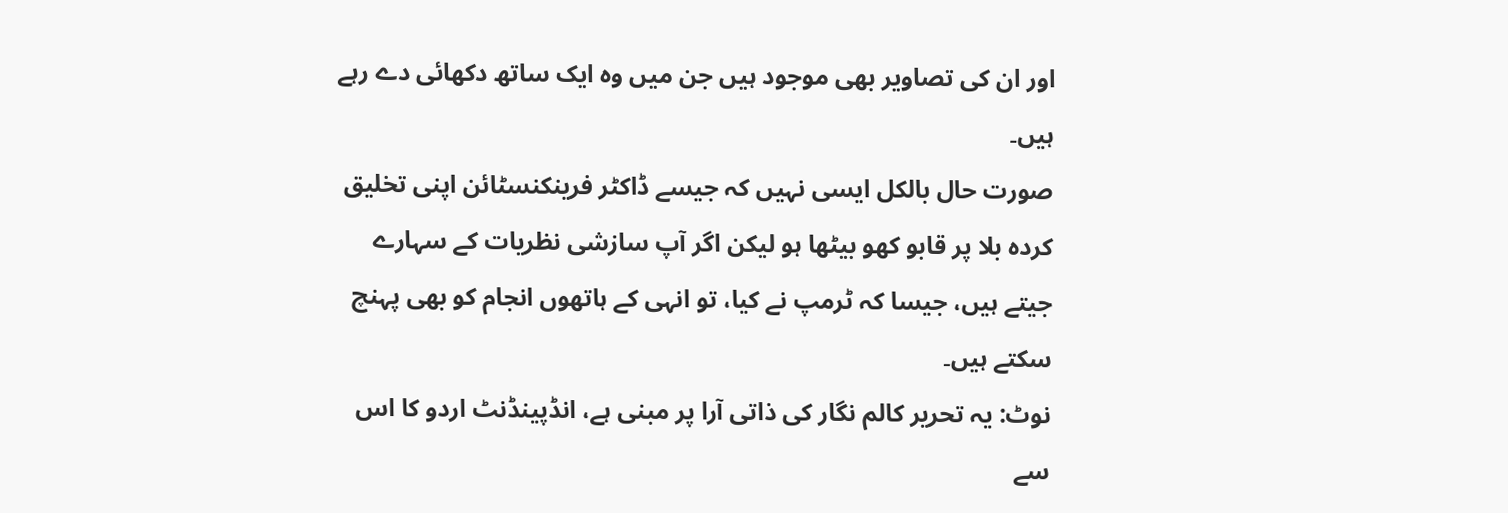اور ان کی تصاویر بھی موجود ہیں جن میں وہ ایک ساتھ دکھائی دے رہے ہیں۔
صورت حال بالکل ایسی نہیں کہ جیسے ڈاکٹر فرینکنسٹائن اپنی تخلیق کردہ بلا پر قابو کھو بیٹھا ہو لیکن اگر آپ سازشی نظریات کے سہارے جیتے ہیں، جیسا کہ ٹرمپ نے کیا، تو انہی کے ہاتھوں انجام کو بھی پہنچ سکتے ہیں۔
نوٹ: یہ تحریر کالم نگار کی ذاتی آرا پر مبنی ہے، انڈپینڈنٹ اردو کا اس سے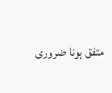متفق ہونا ضروری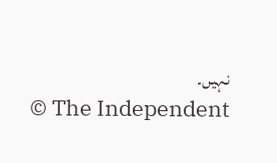نہیں۔
© The Independent